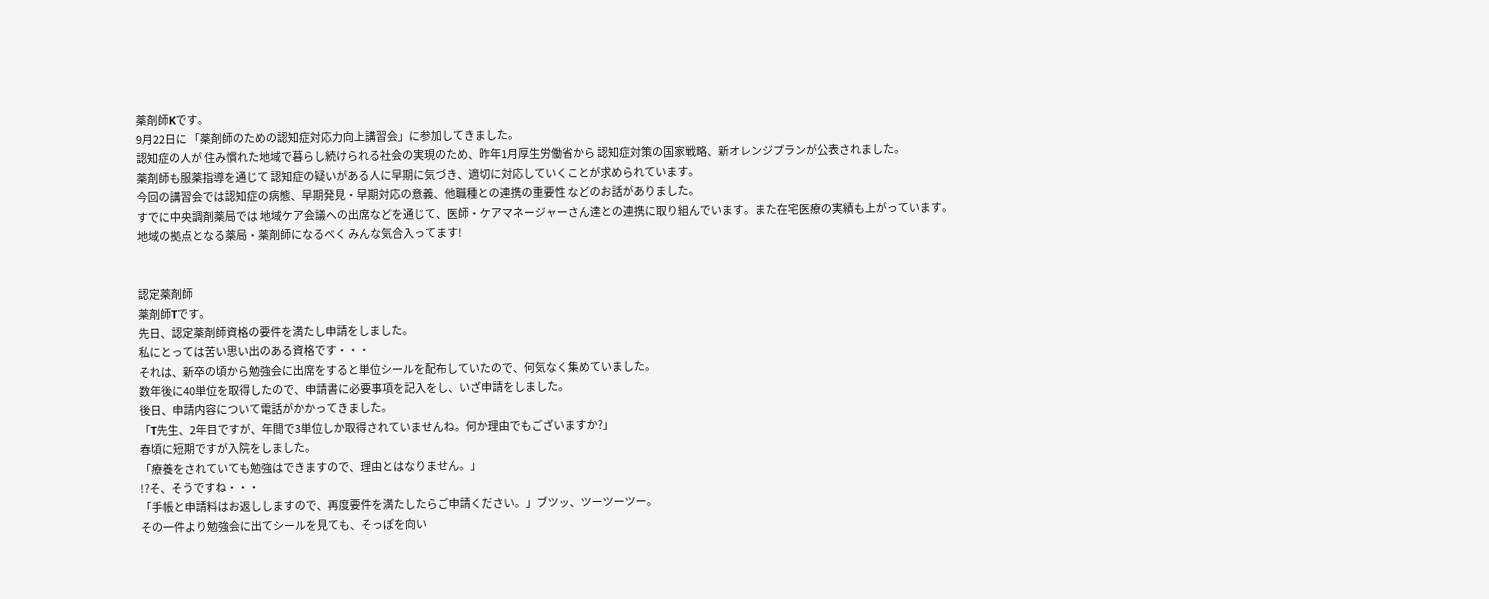薬剤師Kです。
9月22日に 「薬剤師のための認知症対応力向上講習会」に参加してきました。
認知症の人が 住み慣れた地域で暮らし続けられる社会の実現のため、昨年1月厚生労働省から 認知症対策の国家戦略、新オレンジプランが公表されました。
薬剤師も服薬指導を通じて 認知症の疑いがある人に早期に気づき、適切に対応していくことが求められています。
今回の講習会では認知症の病態、早期発見・早期対応の意義、他職種との連携の重要性 などのお話がありました。
すでに中央調剤薬局では 地域ケア会議への出席などを通じて、医師・ケアマネージャーさん達との連携に取り組んでいます。また在宅医療の実績も上がっています。
地域の拠点となる薬局・薬剤師になるべく みんな気合入ってます!


認定薬剤師
薬剤師Tです。
先日、認定薬剤師資格の要件を満たし申請をしました。
私にとっては苦い思い出のある資格です・・・
それは、新卒の頃から勉強会に出席をすると単位シールを配布していたので、何気なく集めていました。
数年後に40単位を取得したので、申請書に必要事項を記入をし、いざ申請をしました。
後日、申請内容について電話がかかってきました。
「T先生、2年目ですが、年間で3単位しか取得されていませんね。何か理由でもございますか?」
春頃に短期ですが入院をしました。
「療養をされていても勉強はできますので、理由とはなりません。」
!?そ、そうですね・・・
「手帳と申請料はお返ししますので、再度要件を満たしたらご申請ください。」ブツッ、ツーツーツー。
その一件より勉強会に出てシールを見ても、そっぽを向い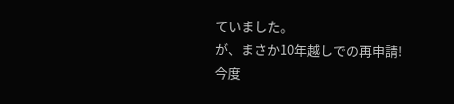ていました。
が、まさか10年越しでの再申請!
今度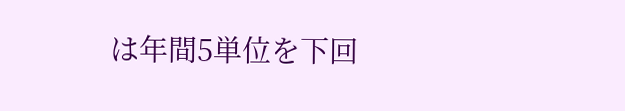は年間5単位を下回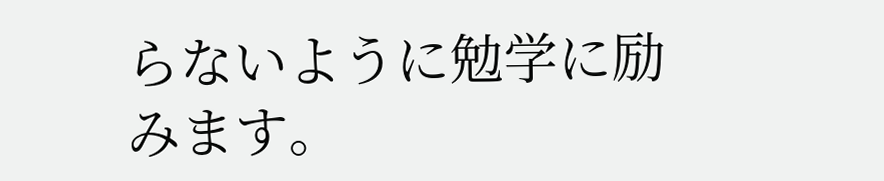らないように勉学に励みます。